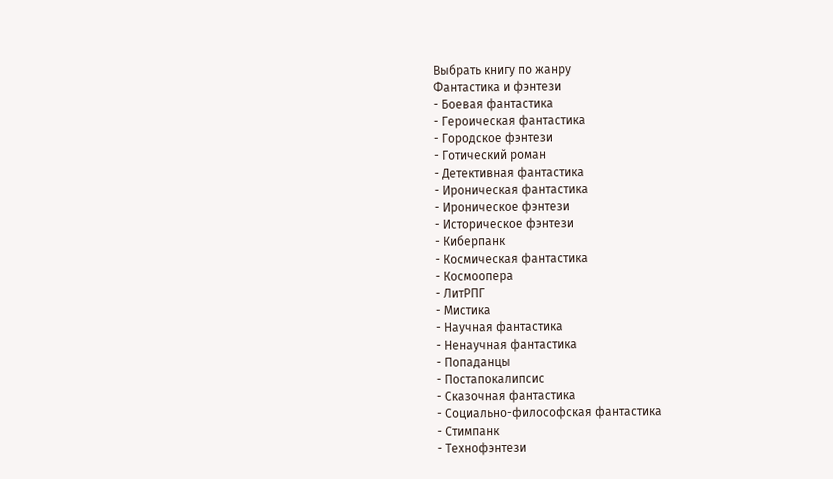Выбрать книгу по жанру
Фантастика и фэнтези
- Боевая фантастика
- Героическая фантастика
- Городское фэнтези
- Готический роман
- Детективная фантастика
- Ироническая фантастика
- Ироническое фэнтези
- Историческое фэнтези
- Киберпанк
- Космическая фантастика
- Космоопера
- ЛитРПГ
- Мистика
- Научная фантастика
- Ненаучная фантастика
- Попаданцы
- Постапокалипсис
- Сказочная фантастика
- Социально-философская фантастика
- Стимпанк
- Технофэнтези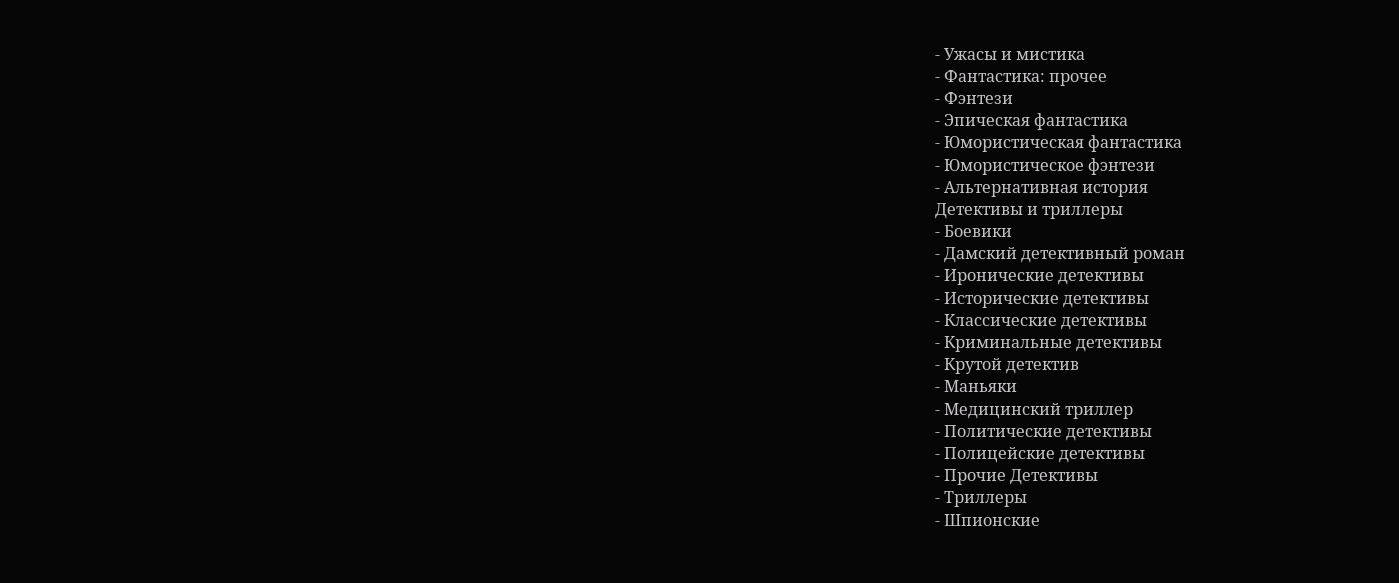- Ужасы и мистика
- Фантастика: прочее
- Фэнтези
- Эпическая фантастика
- Юмористическая фантастика
- Юмористическое фэнтези
- Альтернативная история
Детективы и триллеры
- Боевики
- Дамский детективный роман
- Иронические детективы
- Исторические детективы
- Классические детективы
- Криминальные детективы
- Крутой детектив
- Маньяки
- Медицинский триллер
- Политические детективы
- Полицейские детективы
- Прочие Детективы
- Триллеры
- Шпионские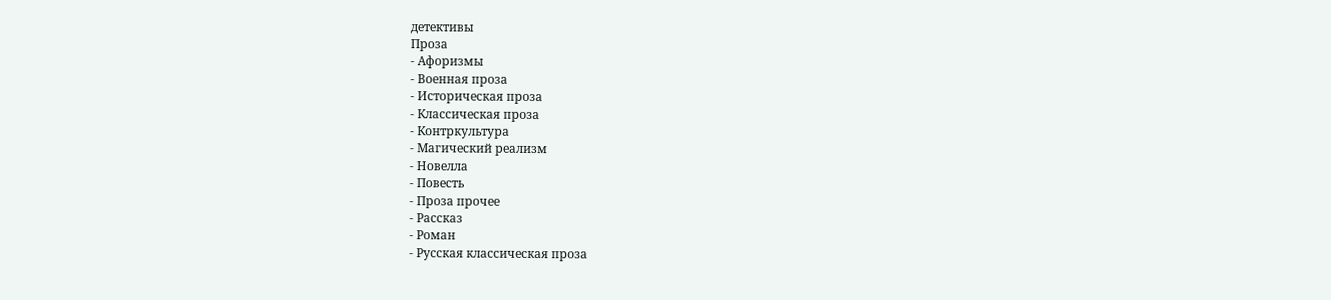детективы
Проза
- Афоризмы
- Военная проза
- Историческая проза
- Классическая проза
- Контркультура
- Магический реализм
- Новелла
- Повесть
- Проза прочее
- Рассказ
- Роман
- Русская классическая проза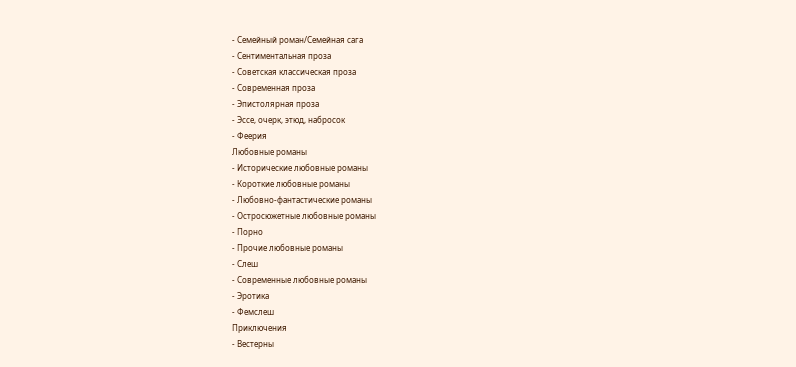- Семейный роман/Семейная сага
- Сентиментальная проза
- Советская классическая проза
- Современная проза
- Эпистолярная проза
- Эссе, очерк, этюд, набросок
- Феерия
Любовные романы
- Исторические любовные романы
- Короткие любовные романы
- Любовно-фантастические романы
- Остросюжетные любовные романы
- Порно
- Прочие любовные романы
- Слеш
- Современные любовные романы
- Эротика
- Фемслеш
Приключения
- Вестерны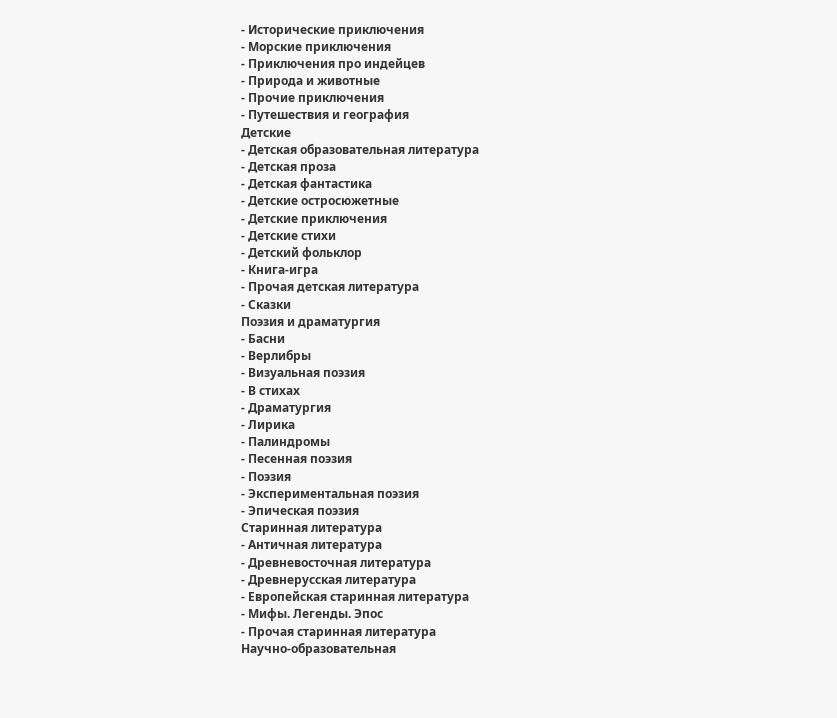- Исторические приключения
- Морские приключения
- Приключения про индейцев
- Природа и животные
- Прочие приключения
- Путешествия и география
Детские
- Детская образовательная литература
- Детская проза
- Детская фантастика
- Детские остросюжетные
- Детские приключения
- Детские стихи
- Детский фольклор
- Книга-игра
- Прочая детская литература
- Сказки
Поэзия и драматургия
- Басни
- Верлибры
- Визуальная поэзия
- В стихах
- Драматургия
- Лирика
- Палиндромы
- Песенная поэзия
- Поэзия
- Экспериментальная поэзия
- Эпическая поэзия
Старинная литература
- Античная литература
- Древневосточная литература
- Древнерусская литература
- Европейская старинная литература
- Мифы. Легенды. Эпос
- Прочая старинная литература
Научно-образовательная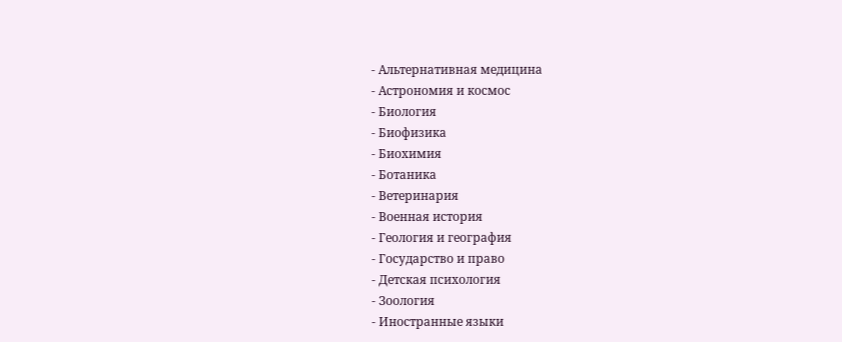- Альтернативная медицина
- Астрономия и космос
- Биология
- Биофизика
- Биохимия
- Ботаника
- Ветеринария
- Военная история
- Геология и география
- Государство и право
- Детская психология
- Зоология
- Иностранные языки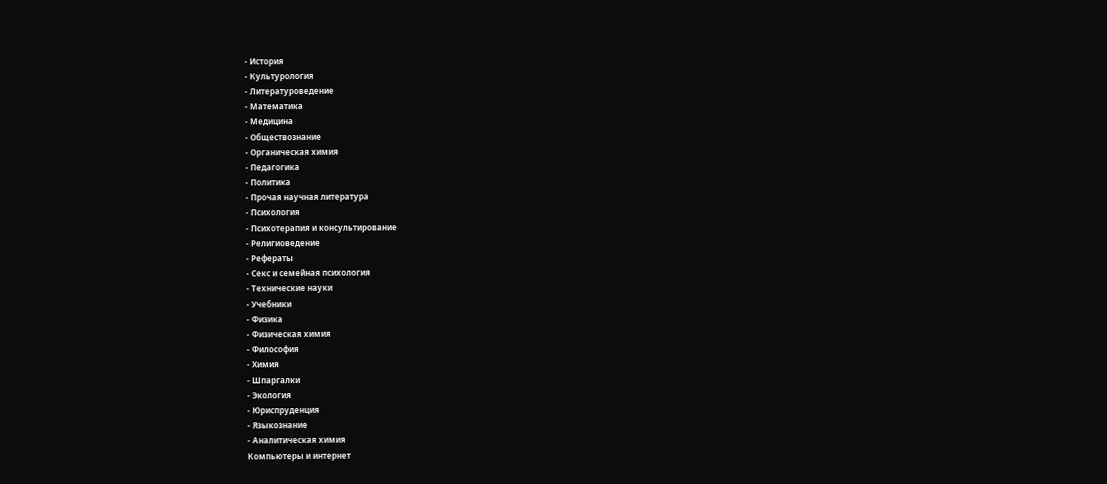- История
- Культурология
- Литературоведение
- Математика
- Медицина
- Обществознание
- Органическая химия
- Педагогика
- Политика
- Прочая научная литература
- Психология
- Психотерапия и консультирование
- Религиоведение
- Рефераты
- Секс и семейная психология
- Технические науки
- Учебники
- Физика
- Физическая химия
- Философия
- Химия
- Шпаргалки
- Экология
- Юриспруденция
- Языкознание
- Аналитическая химия
Компьютеры и интернет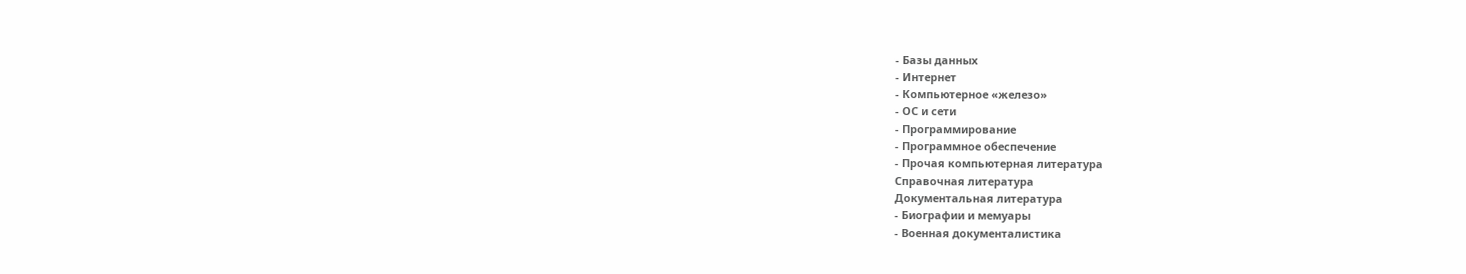- Базы данных
- Интернет
- Компьютерное «железо»
- ОС и сети
- Программирование
- Программное обеспечение
- Прочая компьютерная литература
Справочная литература
Документальная литература
- Биографии и мемуары
- Военная документалистика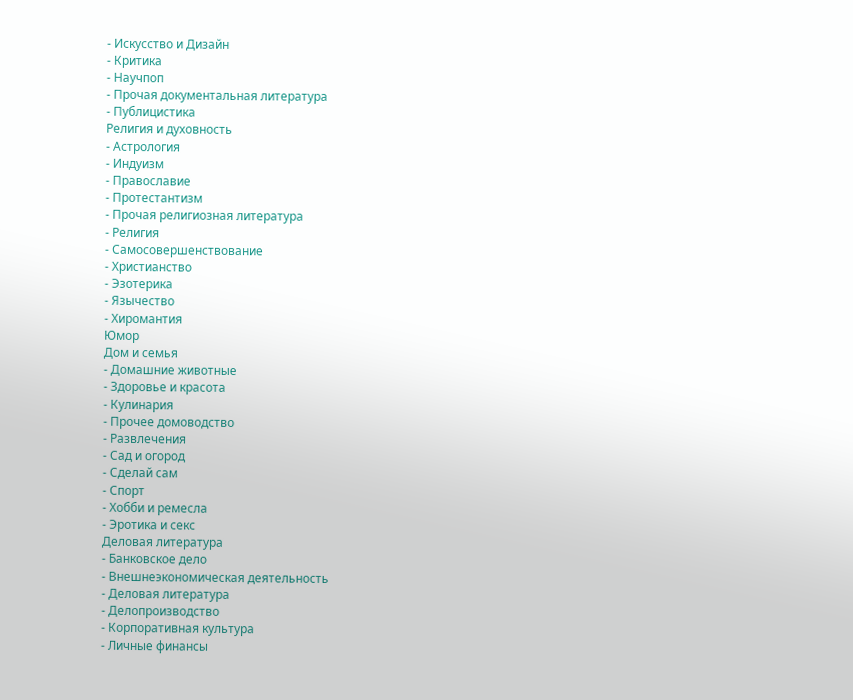- Искусство и Дизайн
- Критика
- Научпоп
- Прочая документальная литература
- Публицистика
Религия и духовность
- Астрология
- Индуизм
- Православие
- Протестантизм
- Прочая религиозная литература
- Религия
- Самосовершенствование
- Христианство
- Эзотерика
- Язычество
- Хиромантия
Юмор
Дом и семья
- Домашние животные
- Здоровье и красота
- Кулинария
- Прочее домоводство
- Развлечения
- Сад и огород
- Сделай сам
- Спорт
- Хобби и ремесла
- Эротика и секс
Деловая литература
- Банковское дело
- Внешнеэкономическая деятельность
- Деловая литература
- Делопроизводство
- Корпоративная культура
- Личные финансы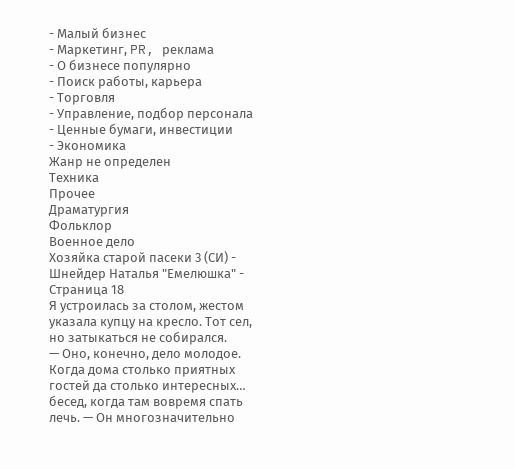- Малый бизнес
- Маркетинг, PR, реклама
- О бизнесе популярно
- Поиск работы, карьера
- Торговля
- Управление, подбор персонала
- Ценные бумаги, инвестиции
- Экономика
Жанр не определен
Техника
Прочее
Драматургия
Фольклор
Военное дело
Хозяйка старой пасеки 3 (СИ) - Шнейдер Наталья "Емелюшка" - Страница 18
Я устроилась за столом, жестом указала купцу на кресло. Тот сел, но затыкаться не собирался.
— Оно, конечно, дело молодое. Когда дома столько приятных гостей да столько интересных… бесед, когда там вовремя спать лечь. — Он многозначительно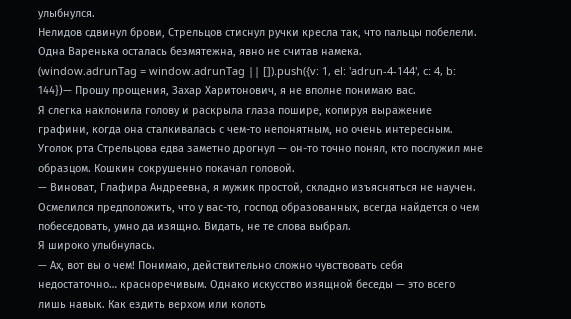улыбнулся.
Нелидов сдвинул брови, Стрельцов стиснул ручки кресла так, что пальцы побелели. Одна Варенька осталась безмятежна, явно не считав намека.
(window.adrunTag = window.adrunTag || []).push({v: 1, el: 'adrun-4-144', c: 4, b: 144})— Прошу прощения, Захар Харитонович, я не вполне понимаю вас.
Я слегка наклонила голову и раскрыла глаза пошире, копируя выражение графини, когда она сталкивалась с чем-то непонятным, но очень интересным. Уголок рта Стрельцова едва заметно дрогнул — он-то точно понял, кто послужил мне образцом. Кошкин сокрушенно покачал головой.
— Виноват, Глафира Андреевна, я мужик простой, складно изъясняться не научен. Осмелился предположить, что у вас-то, господ образованных, всегда найдется о чем побеседовать, умно да изящно. Видать, не те слова выбрал.
Я широко улыбнулась.
— Ах, вот вы о чем! Понимаю, действительно сложно чувствовать себя недостаточно… красноречивым. Однако искусство изящной беседы — это всего лишь навык. Как ездить верхом или колоть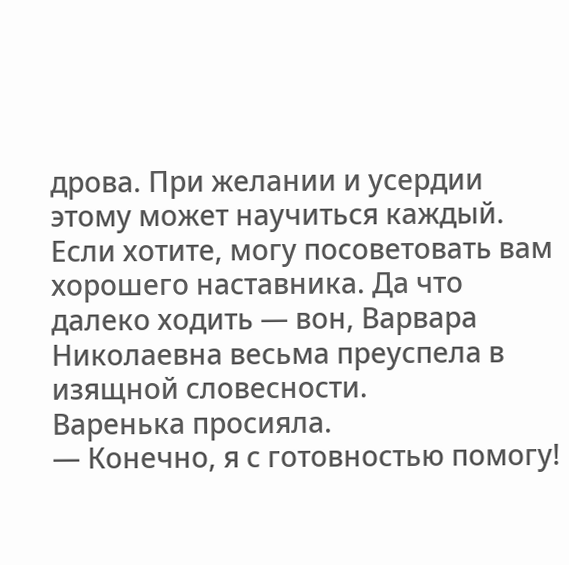дрова. При желании и усердии этому может научиться каждый. Если хотите, могу посоветовать вам хорошего наставника. Да что далеко ходить — вон, Варвара Николаевна весьма преуспела в изящной словесности.
Варенька просияла.
— Конечно, я с готовностью помогу!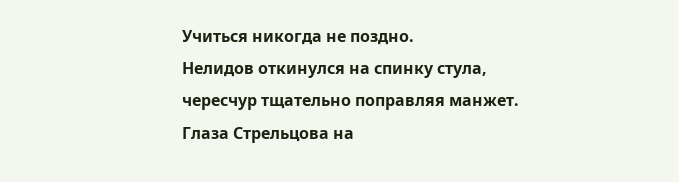Учиться никогда не поздно.
Нелидов откинулся на спинку стула, чересчур тщательно поправляя манжет. Глаза Стрельцова на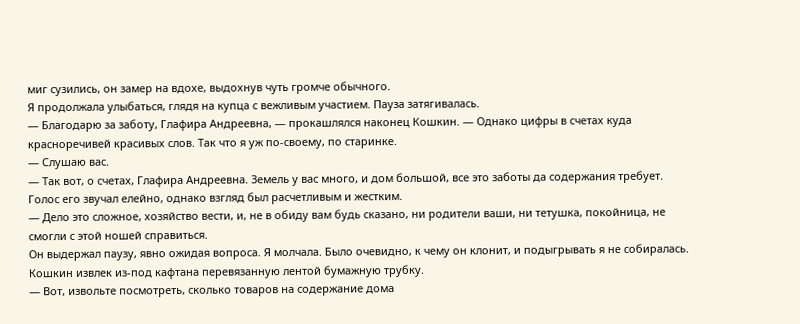миг сузились, он замер на вдохе, выдохнув чуть громче обычного.
Я продолжала улыбаться, глядя на купца с вежливым участием. Пауза затягивалась.
— Благодарю за заботу, Глафира Андреевна, — прокашлялся наконец Кошкин. — Однако цифры в счетах куда красноречивей красивых слов. Так что я уж по-своему, по старинке.
— Слушаю вас.
— Так вот, о счетах, Глафира Андреевна. Земель у вас много, и дом большой, все это заботы да содержания требует.
Голос его звучал елейно, однако взгляд был расчетливым и жестким.
— Дело это сложное, хозяйство вести, и, не в обиду вам будь сказано, ни родители ваши, ни тетушка, покойница, не смогли с этой ношей справиться.
Он выдержал паузу, явно ожидая вопроса. Я молчала. Было очевидно, к чему он клонит, и подыгрывать я не собиралась. Кошкин извлек из-под кафтана перевязанную лентой бумажную трубку.
— Вот, извольте посмотреть, сколько товаров на содержание дома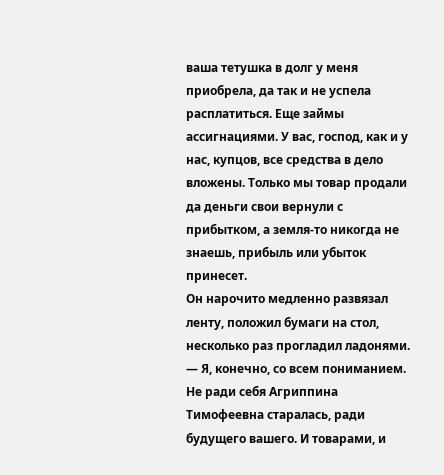ваша тетушка в долг у меня приобрела, да так и не успела расплатиться. Еще займы ассигнациями. У вас, господ, как и у нас, купцов, все средства в дело вложены. Только мы товар продали да деньги свои вернули с прибытком, а земля-то никогда не знаешь, прибыль или убыток принесет.
Он нарочито медленно развязал ленту, положил бумаги на стол, несколько раз прогладил ладонями.
— Я, конечно, со всем пониманием. Не ради себя Агриппина Тимофеевна старалась, ради будущего вашего. И товарами, и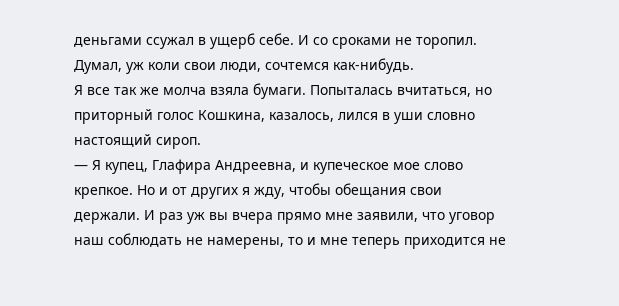деньгами ссужал в ущерб себе. И со сроками не торопил. Думал, уж коли свои люди, сочтемся как-нибудь.
Я все так же молча взяла бумаги. Попыталась вчитаться, но приторный голос Кошкина, казалось, лился в уши словно настоящий сироп.
— Я купец, Глафира Андреевна, и купеческое мое слово крепкое. Но и от других я жду, чтобы обещания свои держали. И раз уж вы вчера прямо мне заявили, что уговор наш соблюдать не намерены, то и мне теперь приходится не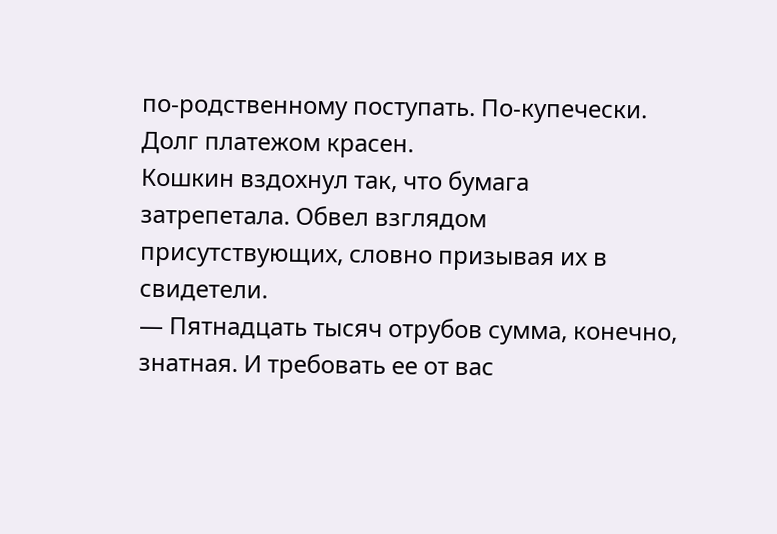по-родственному поступать. По-купечески. Долг платежом красен.
Кошкин вздохнул так, что бумага затрепетала. Обвел взглядом присутствующих, словно призывая их в свидетели.
— Пятнадцать тысяч отрубов сумма, конечно, знатная. И требовать ее от вас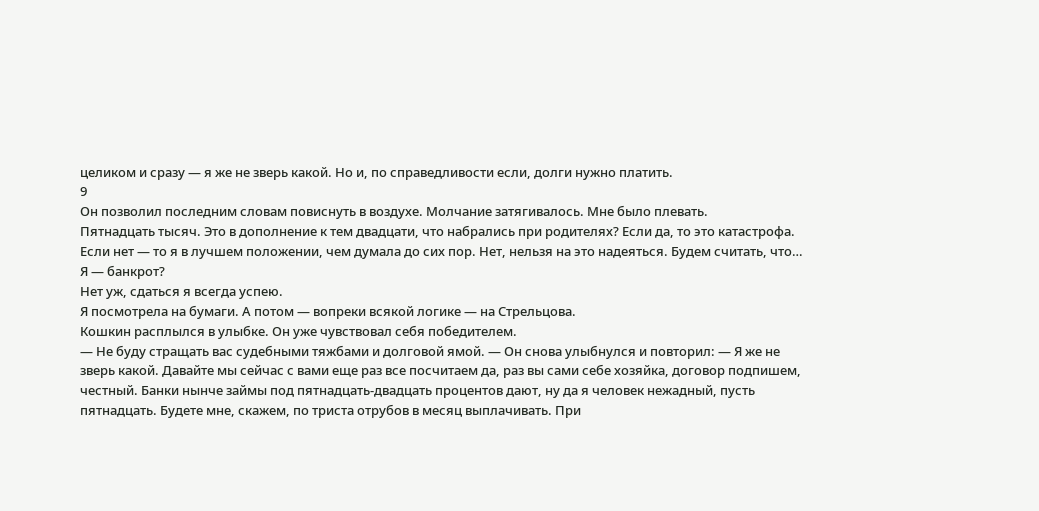целиком и сразу — я же не зверь какой. Но и, по справедливости если, долги нужно платить.
9
Он позволил последним словам повиснуть в воздухе. Молчание затягивалось. Мне было плевать.
Пятнадцать тысяч. Это в дополнение к тем двадцати, что набрались при родителях? Если да, то это катастрофа. Если нет — то я в лучшем положении, чем думала до сих пор. Нет, нельзя на это надеяться. Будем считать, что…
Я — банкрот?
Нет уж, сдаться я всегда успею.
Я посмотрела на бумаги. А потом — вопреки всякой логике — на Стрельцова.
Кошкин расплылся в улыбке. Он уже чувствовал себя победителем.
— Не буду стращать вас судебными тяжбами и долговой ямой. — Он снова улыбнулся и повторил: — Я же не зверь какой. Давайте мы сейчас с вами еще раз все посчитаем да, раз вы сами себе хозяйка, договор подпишем, честный. Банки нынче займы под пятнадцать-двадцать процентов дают, ну да я человек нежадный, пусть пятнадцать. Будете мне, скажем, по триста отрубов в месяц выплачивать. При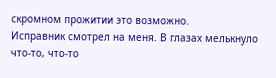скромном прожитии это возможно.
Исправник смотрел на меня. В глазах мелькнуло что-то, что-то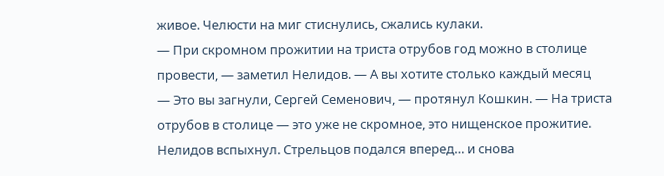живое. Челюсти на миг стиснулись, сжались кулаки.
— При скромном прожитии на триста отрубов год можно в столице провести, — заметил Нелидов. — А вы хотите столько каждый месяц
— Это вы загнули, Сергей Семенович, — протянул Кошкин. — На триста отрубов в столице — это уже не скромное, это нищенское прожитие.
Нелидов вспыхнул. Стрельцов подался вперед… и снова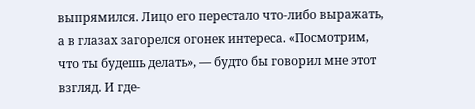выпрямился. Лицо его перестало что-либо выражать, а в глазах загорелся огонек интереса. «Посмотрим, что ты будешь делать», — будто бы говорил мне этот взгляд. И где-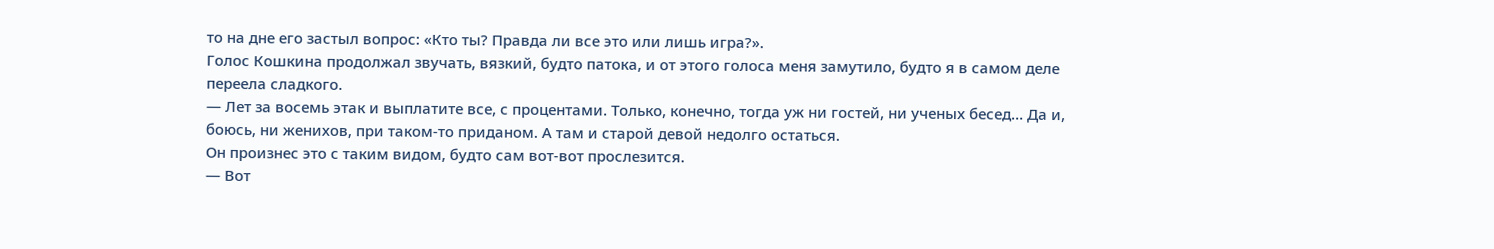то на дне его застыл вопрос: «Кто ты? Правда ли все это или лишь игра?».
Голос Кошкина продолжал звучать, вязкий, будто патока, и от этого голоса меня замутило, будто я в самом деле переела сладкого.
— Лет за восемь этак и выплатите все, с процентами. Только, конечно, тогда уж ни гостей, ни ученых бесед… Да и, боюсь, ни женихов, при таком-то приданом. А там и старой девой недолго остаться.
Он произнес это с таким видом, будто сам вот-вот прослезится.
— Вот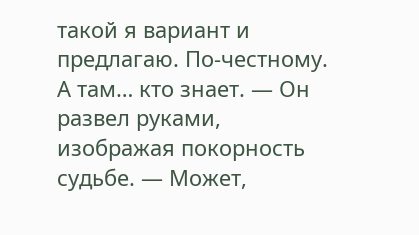такой я вариант и предлагаю. По-честному. А там… кто знает. — Он развел руками, изображая покорность судьбе. — Может,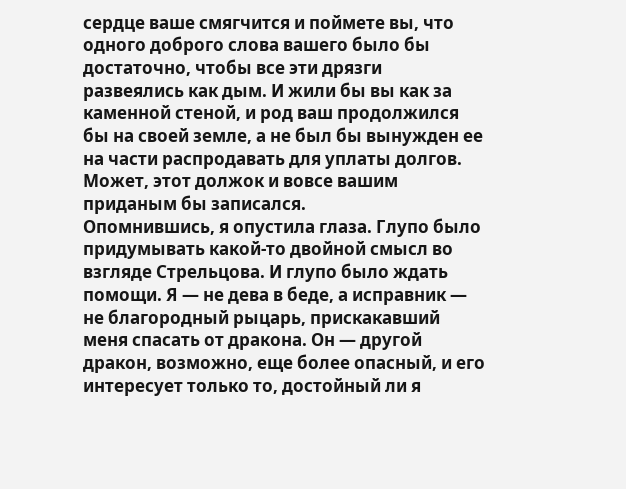сердце ваше смягчится и поймете вы, что одного доброго слова вашего было бы достаточно, чтобы все эти дрязги развеялись как дым. И жили бы вы как за каменной стеной, и род ваш продолжился бы на своей земле, а не был бы вынужден ее на части распродавать для уплаты долгов. Может, этот должок и вовсе вашим приданым бы записался.
Опомнившись, я опустила глаза. Глупо было придумывать какой-то двойной смысл во взгляде Стрельцова. И глупо было ждать помощи. Я — не дева в беде, а исправник — не благородный рыцарь, прискакавший меня спасать от дракона. Он — другой дракон, возможно, еще более опасный, и его интересует только то, достойный ли я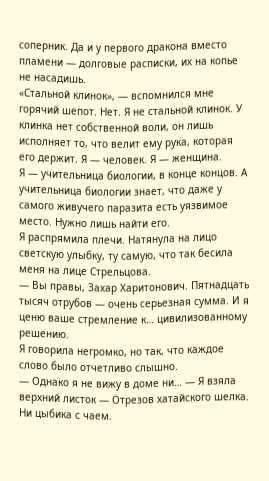соперник. Да и у первого дракона вместо пламени — долговые расписки, их на копье не насадишь.
«Стальной клинок», — вспомнился мне горячий шепот. Нет. Я не стальной клинок. У клинка нет собственной воли, он лишь исполняет то, что велит ему рука, которая его держит. Я — человек. Я — женщина.
Я — учительница биологии, в конце концов. А учительница биологии знает, что даже у самого живучего паразита есть уязвимое место. Нужно лишь найти его.
Я распрямила плечи. Натянула на лицо светскую улыбку, ту самую, что так бесила меня на лице Стрельцова.
— Вы правы, Захар Харитонович. Пятнадцать тысяч отрубов — очень серьезная сумма. И я ценю ваше стремление к… цивилизованному решению.
Я говорила негромко, но так, что каждое слово было отчетливо слышно.
— Однако я не вижу в доме ни… — Я взяла верхний листок — Отрезов хатайского шелка. Ни цыбика с чаем.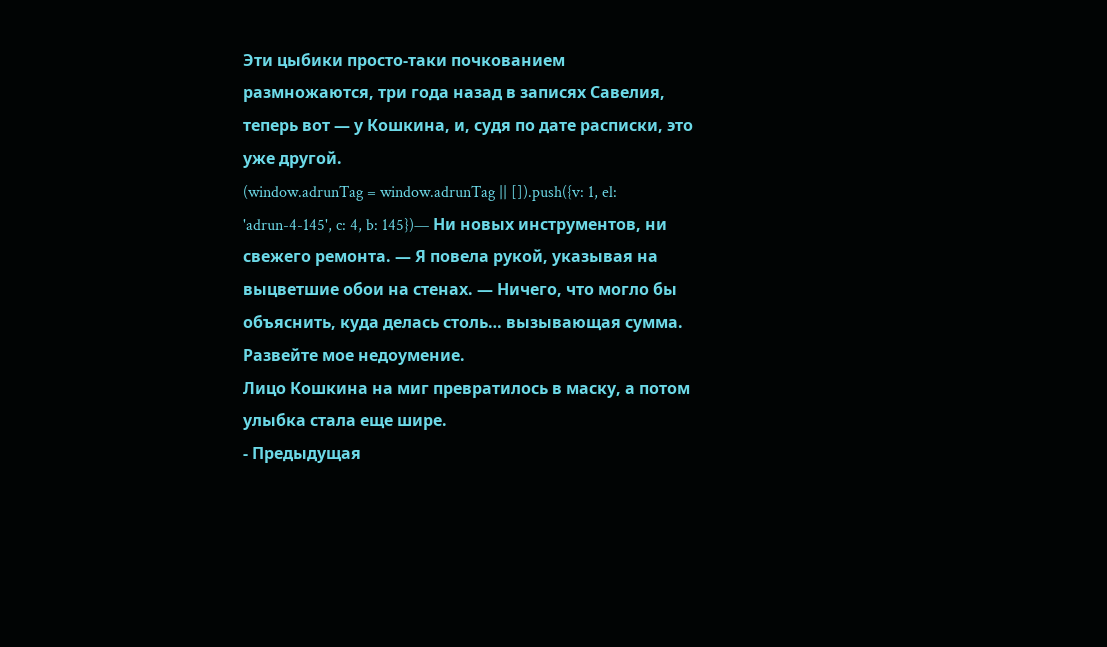Эти цыбики просто-таки почкованием размножаются, три года назад в записях Савелия, теперь вот — у Кошкина, и, судя по дате расписки, это уже другой.
(window.adrunTag = window.adrunTag || []).push({v: 1, el: 'adrun-4-145', c: 4, b: 145})— Ни новых инструментов, ни свежего ремонта. — Я повела рукой, указывая на выцветшие обои на стенах. — Ничего, что могло бы объяснить, куда делась столь… вызывающая сумма. Развейте мое недоумение.
Лицо Кошкина на миг превратилось в маску, а потом улыбка стала еще шире.
- Предыдущая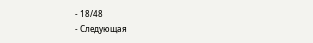- 18/48
- Следующая